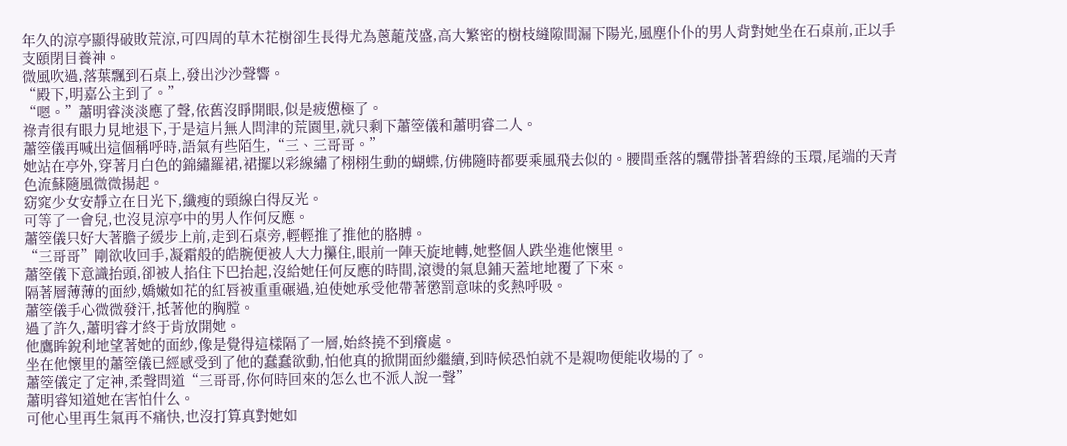年久的涼亭顯得破敗荒涼,可四周的草木花樹卻生長得尤為蔥蘢茂盛,高大繁密的樹枝縫隙間漏下陽光,風塵仆仆的男人背對她坐在石桌前,正以手支頤閉目養神。
微風吹過,落葉飄到石桌上,發出沙沙聲響。
“殿下,明嘉公主到了。”
“嗯。”蕭明睿淡淡應了聲,依舊沒睜開眼,似是疲憊極了。
祿青很有眼力見地退下,于是這片無人問津的荒園里,就只剩下蕭箜儀和蕭明睿二人。
蕭箜儀再喊出這個稱呼時,語氣有些陌生,“三、三哥哥。”
她站在亭外,穿著月白色的錦繡羅裙,裙擺以彩線繡了栩栩生動的蝴蝶,仿佛隨時都要乘風飛去似的。腰間垂落的飄帶掛著碧綠的玉環,尾端的天青色流蘇隨風微微揚起。
窈窕少女安靜立在日光下,纖瘦的頸線白得反光。
可等了一會兒,也沒見涼亭中的男人作何反應。
蕭箜儀只好大著膽子緩步上前,走到石桌旁,輕輕推了推他的胳膊。
“三哥哥”剛欲收回手,凝霜般的皓腕便被人大力攥住,眼前一陣天旋地轉,她整個人跌坐進他懷里。
蕭箜儀下意識抬頭,卻被人掐住下巴抬起,沒給她任何反應的時間,滾燙的氣息鋪天蓋地地覆了下來。
隔著層薄薄的面紗,嬌嫩如花的紅唇被重重碾過,迫使她承受他帶著懲罰意味的炙熱呼吸。
蕭箜儀手心微微發汗,抵著他的胸膛。
過了許久,蕭明睿才終于肯放開她。
他鷹眸銳利地望著她的面紗,像是覺得這樣隔了一層,始終撓不到癢處。
坐在他懷里的蕭箜儀已經感受到了他的蠢蠢欲動,怕他真的掀開面紗繼續,到時候恐怕就不是親吻便能收場的了。
蕭箜儀定了定神,柔聲問道“三哥哥,你何時回來的怎么也不派人說一聲”
蕭明睿知道她在害怕什么。
可他心里再生氣再不痛快,也沒打算真對她如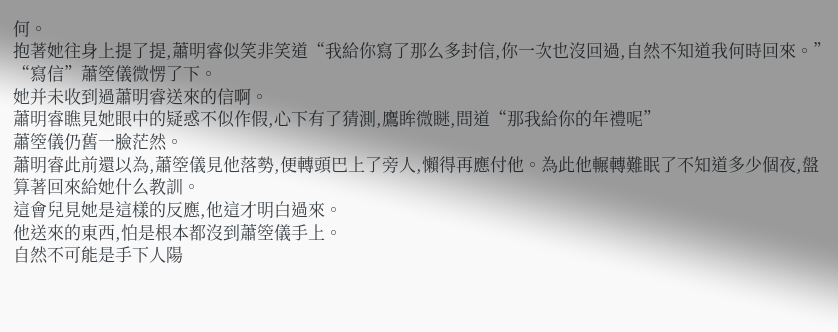何。
抱著她往身上提了提,蕭明睿似笑非笑道“我給你寫了那么多封信,你一次也沒回過,自然不知道我何時回來。”
“寫信”蕭箜儀微愣了下。
她并未收到過蕭明睿送來的信啊。
蕭明睿瞧見她眼中的疑惑不似作假,心下有了猜測,鷹眸微瞇,問道“那我給你的年禮呢”
蕭箜儀仍舊一臉茫然。
蕭明睿此前還以為,蕭箜儀見他落勢,便轉頭巴上了旁人,懶得再應付他。為此他輾轉難眠了不知道多少個夜,盤算著回來給她什么教訓。
這會兒見她是這樣的反應,他這才明白過來。
他送來的東西,怕是根本都沒到蕭箜儀手上。
自然不可能是手下人陽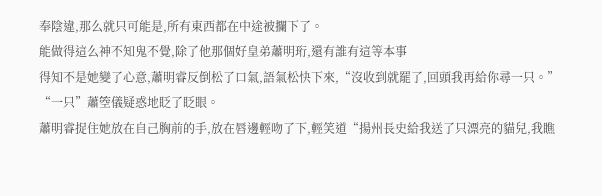奉陰違,那么就只可能是,所有東西都在中途被攔下了。
能做得這么神不知鬼不覺,除了他那個好皇弟蕭明珩,還有誰有這等本事
得知不是她變了心意,蕭明睿反倒松了口氣,語氣松快下來,“沒收到就罷了,回頭我再給你尋一只。”
“一只”蕭箜儀疑惑地眨了眨眼。
蕭明睿捉住她放在自己胸前的手,放在唇邊輕吻了下,輕笑道“揚州長史給我送了只漂亮的貓兒,我瞧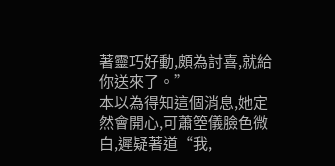著靈巧好動,頗為討喜,就給你送來了。”
本以為得知這個消息,她定然會開心,可蕭箜儀臉色微白,遲疑著道“我,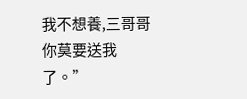我不想養,三哥哥你莫要送我了。”